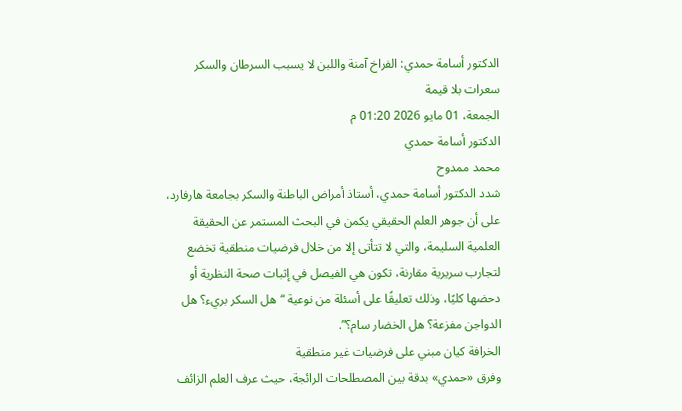الدكتور أسامة حمدي: الفراخ آمنة واللبن لا يسبب السرطان والسكر سعرات بلا قيمة
الجمعة، 01 مايو 2026 01:20 م
الدكتور أسامة حمدي
محمد ممدوح
شدد الدكتور أسامة حمدي، أستاذ أمراض الباطنة والسكر بجامعة هارفارد، على أن جوهر العلم الحقيقي يكمن في البحث المستمر عن الحقيقة العلمية السليمة، والتي لا تتأتى إلا من خلال فرضيات منطقية تخضع لتجارب سريرية مقارنة، تكون هي الفيصل في إثبات صحة النظرية أو دحضها كليًا، وذلك تعليقًا على أسئلة من نوعية “هل السكر بريء؟ هل الدواجن مفزعة؟ هل الخضار سام؟”.
الخرافة كيان مبني على فرضيات غير منطقية
وفرق «حمدي» بدقة بين المصطلحات الرائجة، حيث عرف العلم الزائف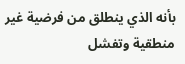بأنه الذي ينطلق من فرضية غير منطقية وتفشل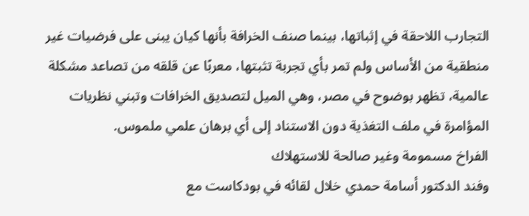التجارب اللاحقة في إثباتها، بينما صنف الخرافة بأنها كيان يبنى على فرضيات غير منطقية من الأساس ولم تمر بأي تجربة تثبتها، معربًا عن قلقه من تصاعد مشكلة عالمية، تظهر بوضوح في مصر، وهي الميل لتصديق الخرافات وتبني نظريات المؤامرة في ملف التغذية دون الاستناد إلى أي برهان علمي ملموس.
الفراخ مسمومة وغير صالحة للاستهلاك
وفند الدكتور أسامة حمدي خلال لقائه في بودكاست مع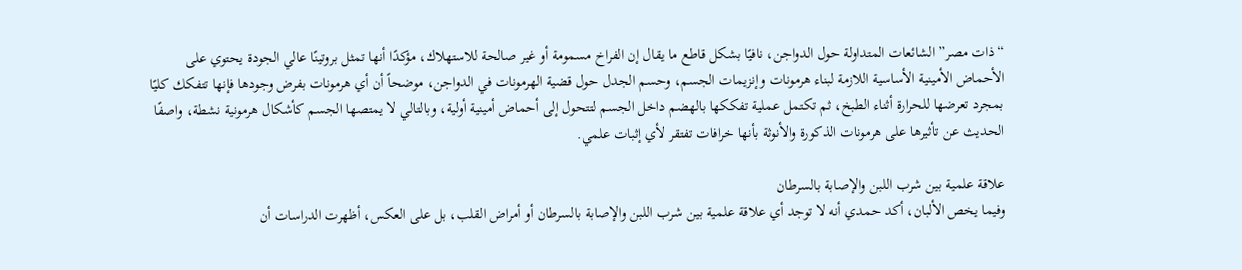“ذات مصر” الشائعات المتداولة حول الدواجن، نافيًا بشكل قاطع ما يقال إن الفراخ مسمومة أو غير صالحة للاستهلاك، مؤكدًا أنها تمثل بروتينًا عالي الجودة يحتوي على الأحماض الأمينية الأساسية اللازمة لبناء هرمونات وإنزيمات الجسم، وحسم الجدل حول قضية الهرمونات في الدواجن، موضحاً أن أي هرمونات بفرض وجودها فإنها تتفكك كليًا بمجرد تعرضها للحرارة أثناء الطبخ، ثم تكتمل عملية تفككها بالهضم داخل الجسم لتتحول إلى أحماض أمينية أولية، وبالتالي لا يمتصها الجسم كأشكال هرمونية نشطة، واصفًا الحديث عن تأثيرها على هرمونات الذكورة والأنوثة بأنها خرافات تفتقر لأي إثبات علمي.

علاقة علمية بين شرب اللبن والإصابة بالسرطان
وفيما يخص الألبان، أكد حمدي أنه لا توجد أي علاقة علمية بين شرب اللبن والإصابة بالسرطان أو أمراض القلب، بل على العكس، أظهرت الدراسات أن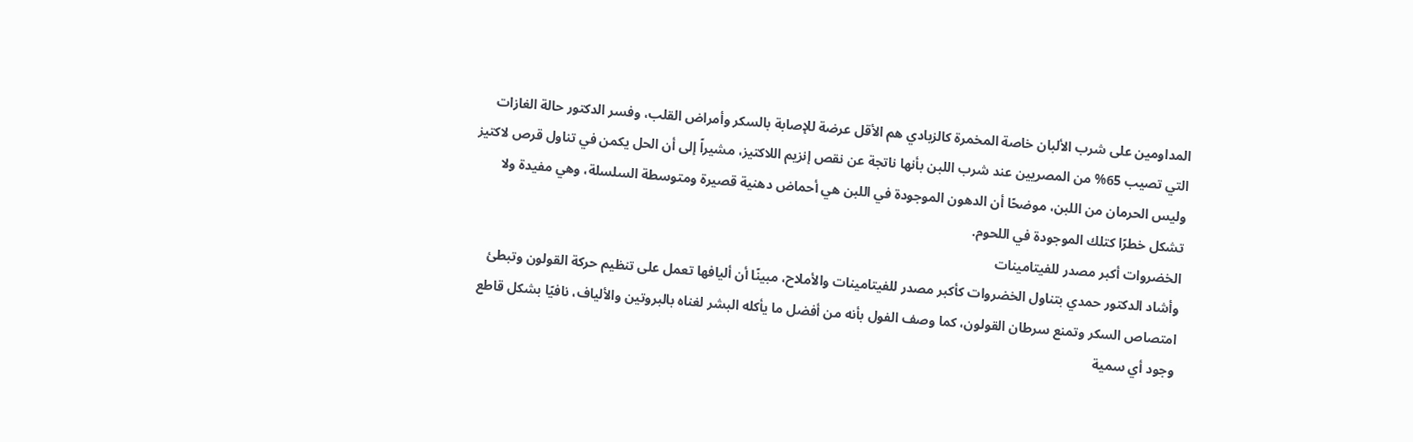المداومين على شرب الألبان خاصة المخمرة كالزبادي هم الأقل عرضة للإصابة بالسكر وأمراض القلب، وفسر الدكتور حالة الغازات التي تصيب 65% من المصريين عند شرب اللبن بأنها ناتجة عن نقص إنزيم اللاكتيز، مشيراً إلى أن الحل يكمن في تناول قرص لاكتيز وليس الحرمان من اللبن، موضحًا أن الدهون الموجودة في اللبن هي أحماض دهنية قصيرة ومتوسطة السلسلة، وهي مفيدة ولا تشكل خطرًا كتلك الموجودة في اللحوم.
الخضروات أكبر مصدر للفيتامينات
وأشاد الدكتور حمدي بتناول الخضروات كأكبر مصدر للفيتامينات والأملاح، مبينًا أن أليافها تعمل على تنظيم حركة القولون وتبطئ امتصاص السكر وتمنع سرطان القولون، كما وصف الفول بأنه من أفضل ما يأكله البشر لغناه بالبروتين والألياف، نافيًا بشكل قاطع وجود أي سمية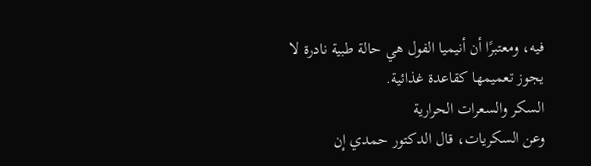فيه، ومعتبرًا أن أنيميا الفول هي حالة طبية نادرة لا يجوز تعميمها كقاعدة غذائية.
السكر والسعرات الحرارية
وعن السكريات، قال الدكتور حمدي إن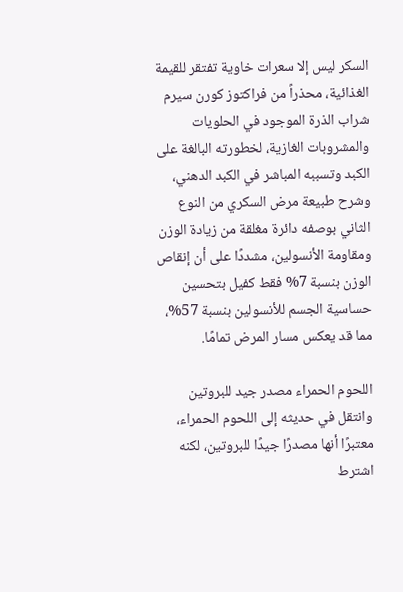السكر ليس إلا سعرات خاوية تفتقر للقيمة الغذائية، محذراً من فراكتوز كورن سيرم شراب الذرة الموجود في الحلويات والمشروبات الغازية، لخطورته البالغة على الكبد وتسببه المباشر في الكبد الدهني، وشرح طبيعة مرض السكري من النوع الثاني بوصفه دائرة مغلقة من زيادة الوزن ومقاومة الأنسولين، مشددًا على أن إنقاص الوزن بنسبة 7% فقط كفيل بتحسين حساسية الجسم للأنسولين بنسبة 57%، مما قد يعكس مسار المرض تمامًا.

اللحوم الحمراء مصدر جيد للبروتين
وانتقل في حديثه إلى اللحوم الحمراء، معتبرًا أنها مصدرًا جيدًا للبروتين، لكنه اشترط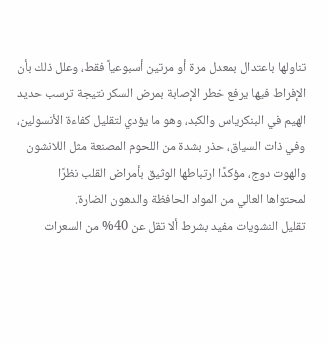تناولها باعتدال بمعدل مرة أو مرتين أسبوعياً فقط، وعلل ذلك بأن الإفراط فيها يرفع خطر الإصابة بمرض السكر نتيجة ترسب حديد الهيم في البنكرياس والكبد، وهو ما يؤدي لتقليل كفاءة الأنسولين، وفي ذات السياق، حذر بشدة من اللحوم المصنعة مثل اللانشون والهوت دوج، مؤكدًا ارتباطها الوثيق بأمراض القلب نظرًا لمحتواها العالي من المواد الحافظة والدهون الضارة.
تقليل النشويات مفيد بشرط ألا تقل عن 40% من السعرات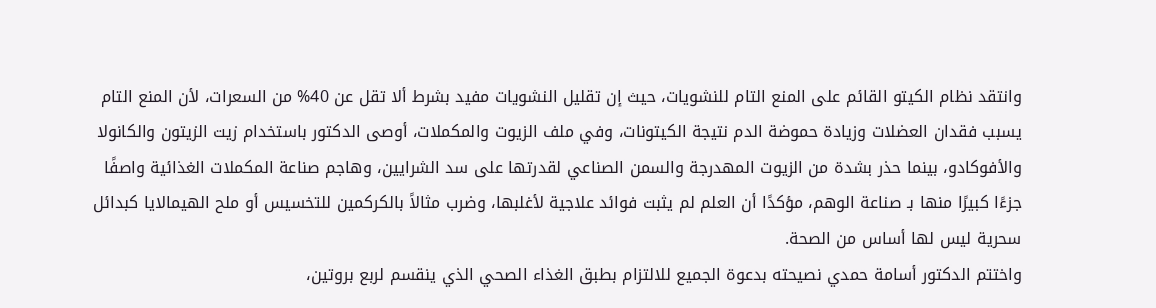وانتقد نظام الكيتو القائم على المنع التام للنشويات، حيث إن تقليل النشويات مفيد بشرط ألا تقل عن 40% من السعرات، لأن المنع التام يسبب فقدان العضلات وزيادة حموضة الدم نتيجة الكيتونات، وفي ملف الزيوت والمكملات، أوصى الدكتور باستخدام زيت الزيتون والكانولا والأفوكادو، بينما حذر بشدة من الزيوت المهدرجة والسمن الصناعي لقدرتها على سد الشرايين، وهاجم صناعة المكملات الغذائية واصفًا جزءًا كبيرًا منها بـ صناعة الوهم، مؤكدًا أن العلم لم يثبت فوائد علاجية لأغلبها، وضرب مثالاً بالكركمين للتخسيس أو ملح الهيمالايا كبدائل سحرية ليس لها أساس من الصحة.
واختتم الدكتور أسامة حمدي نصيحته بدعوة الجميع للالتزام بطبق الغذاء الصحي الذي ينقسم لربع بروتين،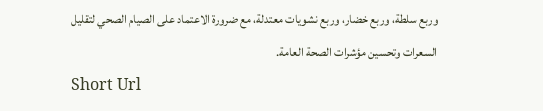وربع سلطة، وربع خضار، وربع نشويات معتدلة، مع ضرورة الاعتماد على الصيام الصحي لتقليل السعرات وتحسين مؤشرات الصحة العامة.
Short Url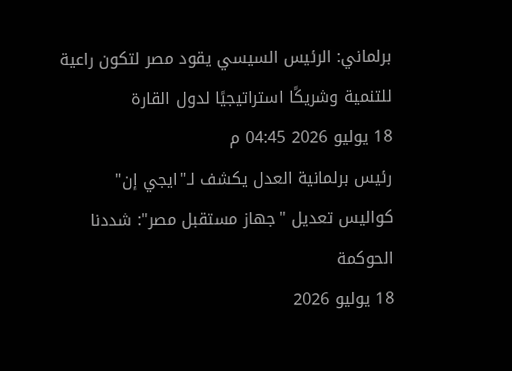برلماني: الرئيس السيسي يقود مصر لتكون راعية للتنمية وشريكًا استراتيجيًا لدول القارة
18 يوليو 2026 04:45 م
رئيس برلمانية العدل يكشف لـ"ايجي إن" كواليس تعديل "جهاز مستقبل مصر": شددنا الحوكمة
18 يوليو 2026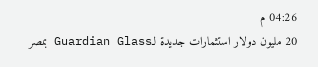04:26 م
20 مليون دولار استثمارات جديدة لـGuardian Glass بمصر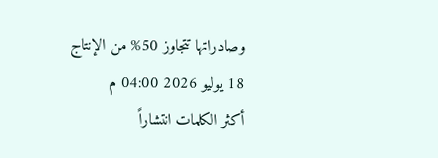وصادراتها تتجاوز 50% من الإنتاج
18 يوليو 2026 04:00 م
أكثر الكلمات انتشاراً